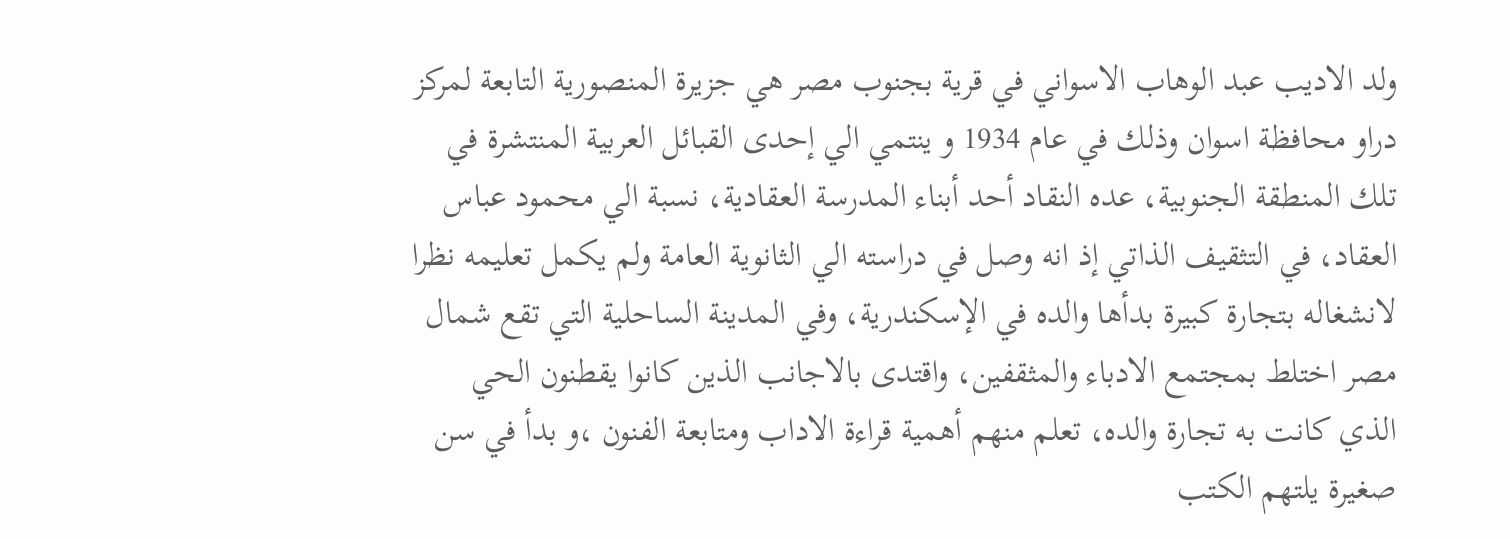ولد الاديب عبد الوهاب الاسواني في قرية بجنوب مصر هي جزيرة المنصورية التابعة لمركز دراو محافظة اسوان وذلك في عام 1934 و ينتمي الي إحدى القبائل العربية المنتشرة في تلك المنطقة الجنوبية، عده النقاد أحد أبناء المدرسة العقادية، نسبة الي محمود عباس العقاد، في التثقيف الذاتي إذ انه وصل في دراسته الي الثانوية العامة ولم يكمل تعليمه نظرا لانشغاله بتجارة كبيرة بدأها والده في الإسكندرية، وفي المدينة الساحلية التي تقع شمال مصر اختلط بمجتمع الادباء والمثقفين، واقتدى بالاجانب الذين كانوا يقطنون الحي الذي كانت به تجارة والده، تعلم منهم أهمية قراءة الاداب ومتابعة الفنون ،و بدأ في سن صغيرة يلتهم الكتب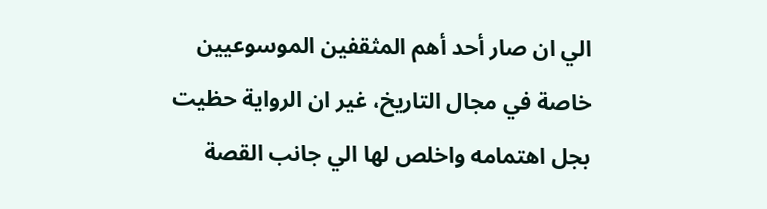الي ان صار أحد أهم المثقفين الموسوعيين خاصة في مجال التاريخ، غير ان الرواية حظيت بجل اهتمامه واخلص لها الي جانب القصة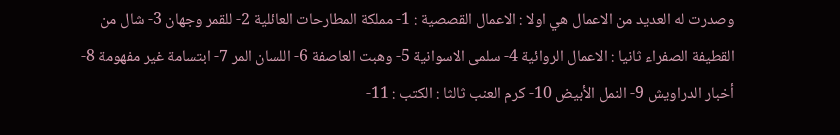وصدرت له العديد من الاعمال هي اولا : الاعمال القصصية : 1- مملكة المطارحات العائلية 2- للقمر وجهان 3- شال من القطيفة الصفراء ثانيا : الاعمال الروائية 4- سلمى الاسوانية 5- وهبت العاصفة 6- اللسان المر 7- ابتسامة غير مفهومة 8- أخبار الدراويش 9- النمل الأبيض 10- كرم العنب ثالثا : الكتب : 11-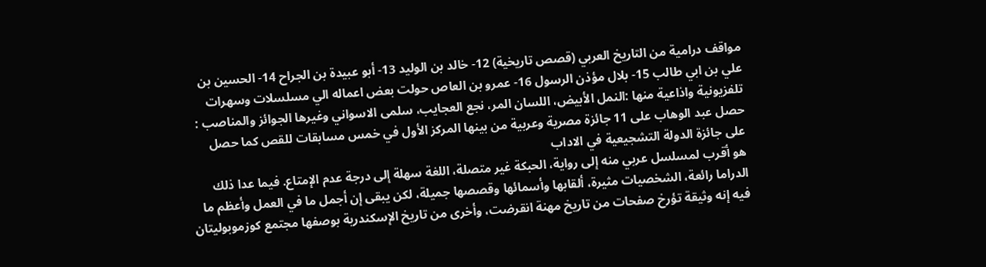مواقف درامية من التاريخ العربي (قصص تاريخية) 12- خالد بن الوليد 13- أبو عبيدة بن الجراح 14- الحسين بن علي بن ابي طالب 15- بلال مؤذن الرسول 16- عمرو بن العاص حولت بعض اعماله الي مسلسلات وسهرات تلفزيونية واذاعية منها :النمل الأبيض، اللسان المر، نجع العجايب، سلمى الاسواني وغيرها الجوائز والمناصب : حصل عبد الوهاب على 11 جائزة مصرية وعربية من بينها المركز الأول في خمس مسابقات للقص كما حصل على جائزة الدولة التشجيعية في الاداب
هو أقرب لمسلسل عربي منه إلى رواية، الحبكة غير متصلة، اللغة سهلة إلى درجة عدم الإمتاع. فيما عدا ذلك الدراما رائعة، الشخصيات مثيرة، ألقابها وأسمائها وقصصها جميلة، لكن يبقى إن أجمل ما في العمل وأعظم ما فيه إنه وثيقة تؤرخ صفحات من تاريخ مهنة انقرضت، وأخرى من تاريخ الإسكندرية بوصفها مجتمع كوزموبوليتان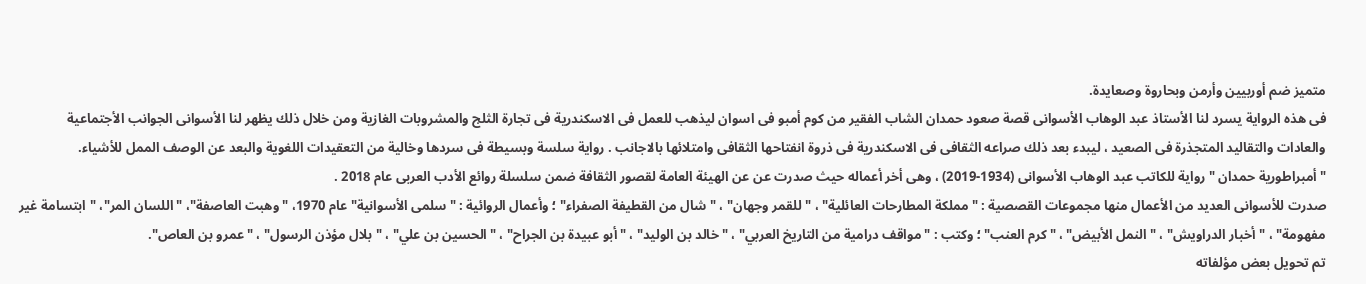متميز ضم أوربيين وأرمن وبحاروة وصعايدة.
فى هذه الرواية يسرد لنا الأستاذ عبد الوهاب الأسوانى قصة صعود حمدان الشاب الفقير من كوم أمبو فى اسوان ليذهب للعمل فى الاسكندرية فى تجارة الثلج والمشروبات الغازية ومن خلال ذلك يظهر لنا الأسوانى الجوانب الأجتماعية والعادات والتقاليد المتجذرة فى الصعيد ، ليبدء بعد ذلك صراعه الثقافى فى الاسكندرية فى ذروة انفتاحها الثقافى وامتلائها بالاجانب . رواية سلسة وبسيطة فى سردها وخالية من التعقيدات اللغوية والبعد عن الوصف الممل للأشياء.
"أمبراطورية حمدان " رواية للكاتب عبد الوهاب الأسوانى (1934-2019) ، وهى أخر أعماله حيث صدرت عن عن الهيئة العامة لقصور الثقافة ضمن سلسلة روائع الأدب العربى عام 2018 .
صدرت للأسوانى العديد من الأعمال منها مجموعات القصصية : "مملكة المطارحات العائلية" ، "للقمر وجهان" ، "شال من القطيفة الصفراء" ؛ وأعمال الروائية : "سلمى الأسوانية" عام 1970، "وهبت العاصفة"، "اللسان المر"، "ابتسامة غير مفهومة" ، "أخبار الدراويش" ، "النمل الأبيض" ، "كرم العنب" ؛ وكتب : "مواقف درامية من التاريخ العربي" ، "خالد بن الوليد" ، "أبو عبيدة بن الجراح" ، "الحسين بن علي" ، "بلال مؤذن الرسول" ، "عمرو بن العاص".
تم تحويل بعض مؤلفاته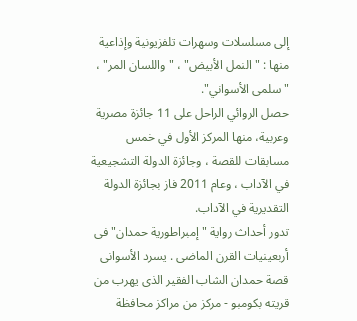إلى مسلسلات وسهرات تلفزيونية وإذاعية منها : "النمل الأبيض" ، "واللسان المر" ، "سلمى الأسواني".
حصل الروائي الراحل على 11 جائزة مصرية وعربية، منها المركز الأول في خمس مسابقات للقصة ، وجائزة الدولة التشجيعية في الآداب ، وعام 2011 فاز بجائزة الدولة التقديرية في الآداب.
تدور أحداث رواية " إمبراطورية حمدان" فى أربعينيات القرن الماضى . يسرد الأسوانى قصة حمدان الشاب الفقير الذى يهرب من قريته بكومبو - مركز من مراكز محافظة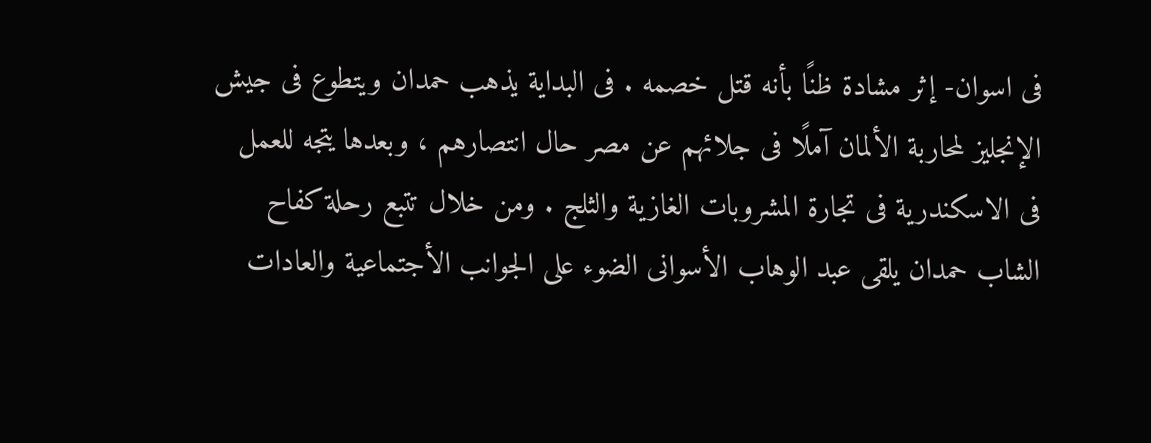فى اسوان- إثر مشادة ظنًا بأنه قتل خصمه . فى البداية يذهب حمدان ويتطوع فى جيش الإنجليز لمحاربة الألمان آملًا فى جلائهم عن مصر حال انتصارهم ، وبعدها يتجه للعمل فى الاسكندرية فى تجارة المشروبات الغازية والثلج . ومن خلال تتبع رحلة كفاح الشاب حمدان يلقى عبد الوهاب الأسوانى الضوء على الجوانب الأجتماعية والعادات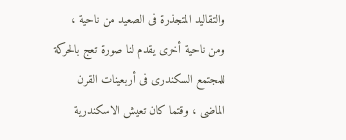والتقاليد المتجذرة فى الصعيد من ناحية ، ومن ناحية أخرى يقدم لنا صورة تعج بالحركة للمجتمع السكندرى فى أربعينات القرن الماضى ، وقتما كان تعيش الاسكندرية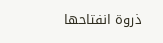ذروة انفتاحها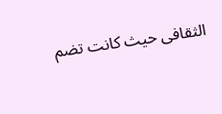الثقافى حيث كانت تضم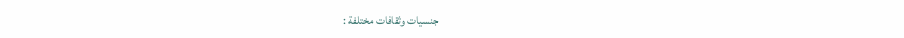جنسيات وثقافات مختلفة :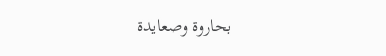بحاروة وصعايدة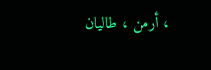، أرمن ، طاليان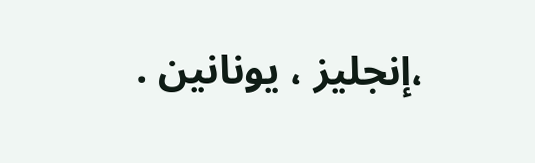،إنجليز ، يونانين .